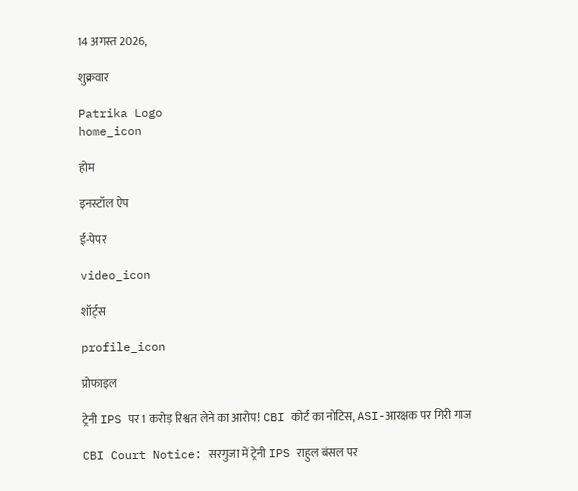14 अगस्त 2026,

शुक्रवार

Patrika Logo
home_icon

होम

इनस्टॉल ऐप

ई-पेपर

video_icon

शॉर्ट्स

profile_icon

प्रोफाइल

ट्रेनी IPS पर 1 करोड़ रिश्वत लेने का आरोप! CBI कोर्ट का नोटिस, ASI-आरक्षक पर गिरी गाज

CBI Court Notice: सरगुजा में ट्रेनी IPS राहुल बंसल पर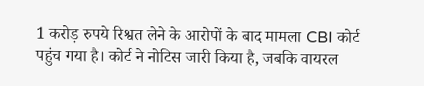1 करोड़ रुपये रिश्वत लेने के आरोपों के बाद मामला CBI कोर्ट पहुंच गया है। कोर्ट ने नोटिस जारी किया है, जबकि वायरल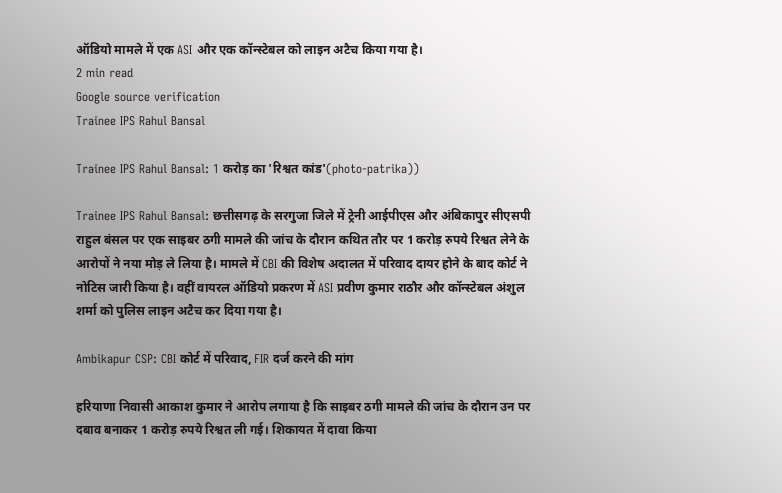ऑडियो मामले में एक ASI और एक कॉन्स्टेबल को लाइन अटैच किया गया है।
2 min read
Google source verification
Trainee IPS Rahul Bansal

Trainee IPS Rahul Bansal: 1 करोड़ का 'रिश्वत कांड'(photo-patrika))

Trainee IPS Rahul Bansal: छत्तीसगढ़ के सरगुजा जिले में ट्रेनी आईपीएस और अंबिकापुर सीएसपी राहुल बंसल पर एक साइबर ठगी मामले की जांच के दौरान कथित तौर पर 1 करोड़ रुपये रिश्वत लेने के आरोपों ने नया मोड़ ले लिया है। मामले में CBI की विशेष अदालत में परिवाद दायर होने के बाद कोर्ट ने नोटिस जारी किया है। वहीं वायरल ऑडियो प्रकरण में ASI प्रवीण कुमार राठौर और कॉन्स्टेबल अंशुल शर्मा को पुलिस लाइन अटैच कर दिया गया है।

Ambikapur CSP: CBI कोर्ट में परिवाद, FIR दर्ज करने की मांग

हरियाणा निवासी आकाश कुमार ने आरोप लगाया है कि साइबर ठगी मामले की जांच के दौरान उन पर दबाव बनाकर 1 करोड़ रुपये रिश्वत ली गई। शिकायत में दावा किया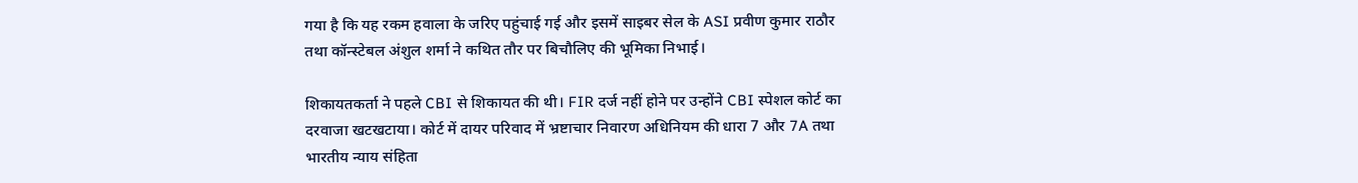गया है कि यह रकम हवाला के जरिए पहुंचाई गई और इसमें साइबर सेल के ASI प्रवीण कुमार राठौर तथा कॉन्स्टेबल अंशुल शर्मा ने कथित तौर पर बिचौलिए की भूमिका निभाई।

शिकायतकर्ता ने पहले CBI से शिकायत की थी। FIR दर्ज नहीं होने पर उन्होंने CBI स्पेशल कोर्ट का दरवाजा खटखटाया। कोर्ट में दायर परिवाद में भ्रष्टाचार निवारण अधिनियम की धारा 7 और 7A तथा भारतीय न्याय संहिता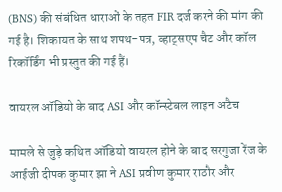(BNS) की संबंधित धाराओं के तहत FIR दर्ज करने की मांग की गई है। शिकायत के साथ शपथ-पत्र, व्हाट्सएप चैट और कॉल रिकॉर्डिंग भी प्रस्तुत की गई हैं।

वायरल ऑडियो के बाद ASI और कॉन्स्टेबल लाइन अटैच

मामले से जुड़े कथित ऑडियो वायरल होने के बाद सरगुजा रेंज के आईजी दीपक कुमार झा ने ASI प्रवीण कुमार राठौर और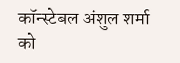कॉन्स्टेबल अंशुल शर्मा को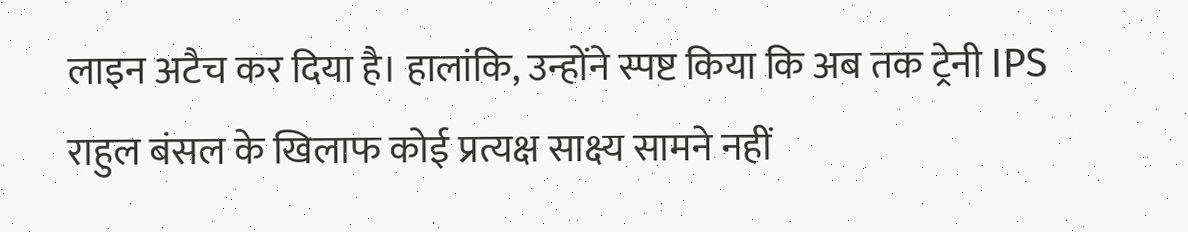लाइन अटैच कर दिया है। हालांकि, उन्होंने स्पष्ट किया कि अब तक ट्रेनी IPS राहुल बंसल के खिलाफ कोई प्रत्यक्ष साक्ष्य सामने नहीं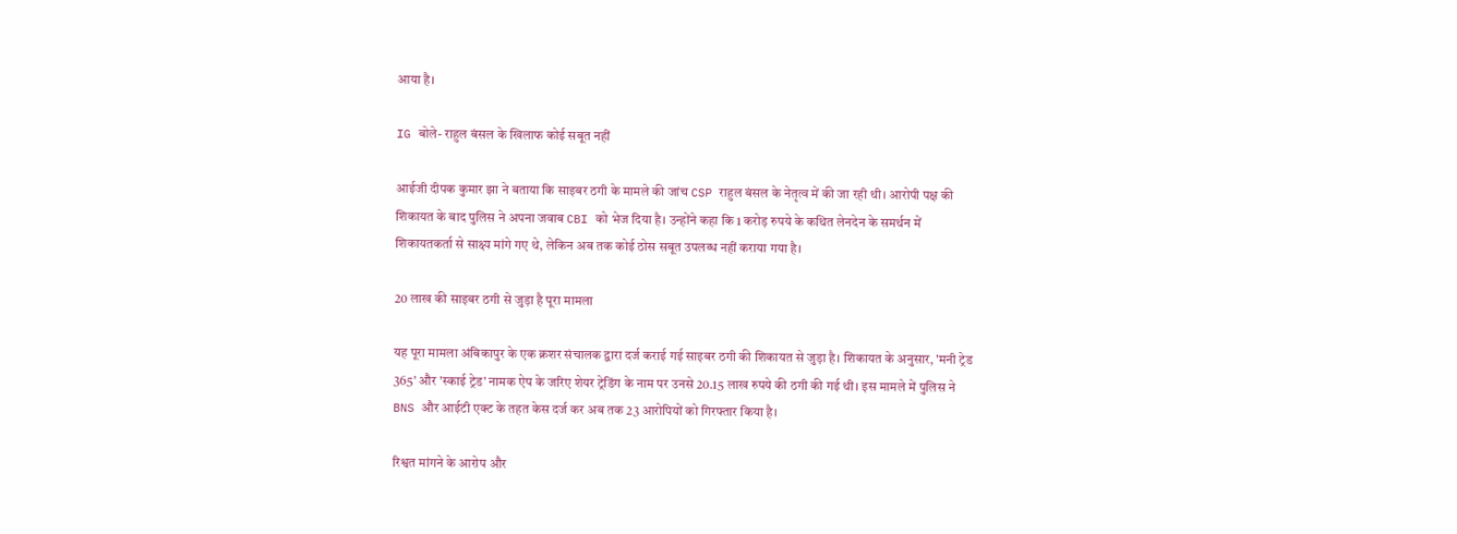आया है।

IG बोले- राहुल बंसल के खिलाफ कोई सबूत नहीं

आईजी दीपक कुमार झा ने बताया कि साइबर ठगी के मामले की जांच CSP राहुल बंसल के नेतृत्व में की जा रही थी। आरोपी पक्ष की शिकायत के बाद पुलिस ने अपना जवाब CBI को भेज दिया है। उन्होंने कहा कि 1 करोड़ रुपये के कथित लेनदेन के समर्थन में शिकायतकर्ता से साक्ष्य मांगे गए थे, लेकिन अब तक कोई ठोस सबूत उपलब्ध नहीं कराया गया है।

20 लाख की साइबर ठगी से जुड़ा है पूरा मामला

यह पूरा मामला अंबिकापुर के एक क्रशर संचालक द्वारा दर्ज कराई गई साइबर ठगी की शिकायत से जुड़ा है। शिकायत के अनुसार, 'मनी ट्रेड 365' और 'स्काई ट्रेड' नामक ऐप के जरिए शेयर ट्रेडिंग के नाम पर उनसे 20.15 लाख रुपये की ठगी की गई थी। इस मामले में पुलिस ने BNS और आईटी एक्ट के तहत केस दर्ज कर अब तक 23 आरोपियों को गिरफ्तार किया है।

रिश्वत मांगने के आरोप और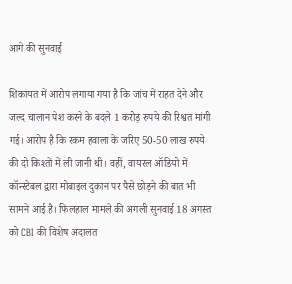आगे की सुनवाई

शिकायत में आरोप लगाया गया है कि जांच में राहत देने और जल्द चालान पेश करने के बदले 1 करोड़ रुपये की रिश्वत मांगी गई। आरोप है कि रकम हवाला के जरिए 50-50 लाख रुपये की दो किश्तों में ली जानी थी। वहीं, वायरल ऑडियो में कॉन्स्टेबल द्वारा मोबाइल दुकान पर पैसे छोड़ने की बात भी सामने आई है। फिलहाल मामले की अगली सुनवाई 18 अगस्त को CBI की विशेष अदालत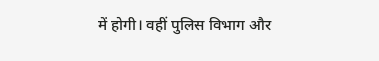में होगी। वहीं पुलिस विभाग और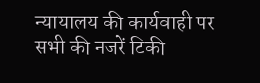न्यायालय की कार्यवाही पर सभी की नजरें टिकी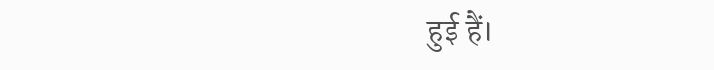हुई हैं।